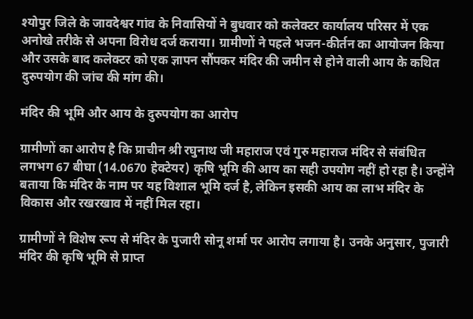श्योपुर जिले के जावदेश्वर गांव के निवासियों ने बुधवार को कलेक्टर कार्यालय परिसर में एक अनोखे तरीके से अपना विरोध दर्ज कराया। ग्रामीणों ने पहले भजन-कीर्तन का आयोजन किया और उसके बाद कलेक्टर को एक ज्ञापन सौंपकर मंदिर की जमीन से होने वाली आय के कथित दुरुपयोग की जांच की मांग की।

मंदिर की भूमि और आय के दुरुपयोग का आरोप

ग्रामीणों का आरोप है कि प्राचीन श्री रघुनाथ जी महाराज एवं गुरु महाराज मंदिर से संबंधित लगभग 67 बीघा (14.0670 हेक्टेयर) कृषि भूमि की आय का सही उपयोग नहीं हो रहा है। उन्होंने बताया कि मंदिर के नाम पर यह विशाल भूमि दर्ज है, लेकिन इसकी आय का लाभ मंदिर के विकास और रखरखाव में नहीं मिल रहा।

ग्रामीणों ने विशेष रूप से मंदिर के पुजारी सोनू शर्मा पर आरोप लगाया है। उनके अनुसार, पुजारी मंदिर की कृषि भूमि से प्राप्त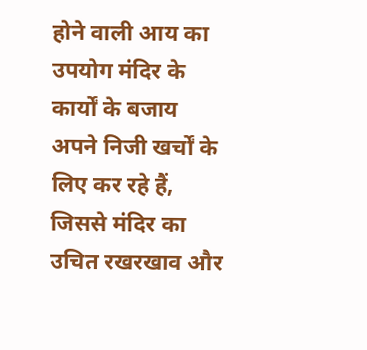होने वाली आय का उपयोग मंदिर के कार्यों के बजाय अपने निजी खर्चों के लिए कर रहे हैं, जिससे मंदिर का उचित रखरखाव और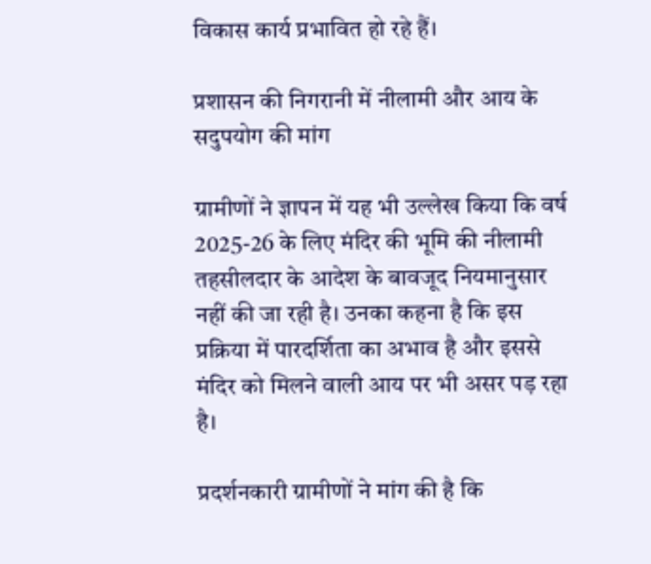विकास कार्य प्रभावित हो रहे हैं।

प्रशासन की निगरानी में नीलामी और आय के सदुपयोग की मांग

ग्रामीणों ने ज्ञापन में यह भी उल्लेख किया कि वर्ष 2025-26 के लिए मंदिर की भूमि की नीलामी तहसीलदार के आदेश के बावजूद नियमानुसार नहीं की जा रही है। उनका कहना है कि इस प्रक्रिया में पारदर्शिता का अभाव है और इससे मंदिर को मिलने वाली आय पर भी असर पड़ रहा है।

प्रदर्शनकारी ग्रामीणों ने मांग की है कि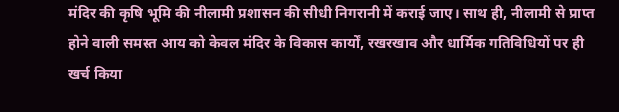मंदिर की कृषि भूमि की नीलामी प्रशासन की सीधी निगरानी में कराई जाए। साथ ही, नीलामी से प्राप्त होने वाली समस्त आय को केवल मंदिर के विकास कार्यों, रखरखाव और धार्मिक गतिविधियों पर ही खर्च किया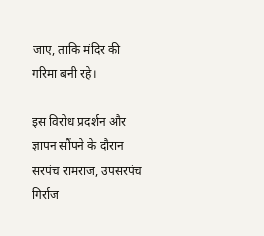जाए, ताकि मंदिर की गरिमा बनी रहे।

इस विरोध प्रदर्शन और ज्ञापन सौंपने के दौरान सरपंच रामराज, उपसरपंच गिर्राज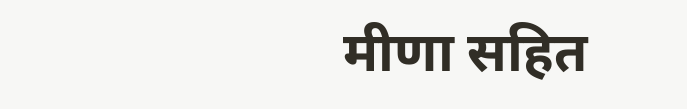मीणा सहित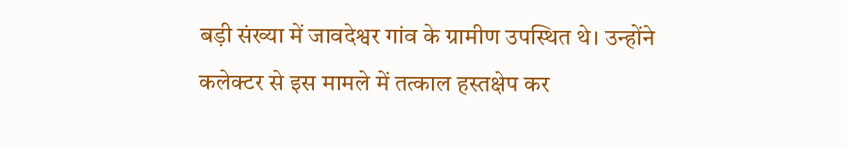बड़ी संख्या में जावदेश्वर गांव के ग्रामीण उपस्थित थे। उन्होंने कलेक्टर से इस मामले में तत्काल हस्तक्षेप कर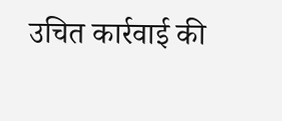उचित कार्रवाई की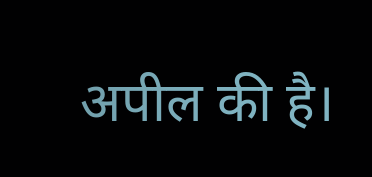अपील की है।